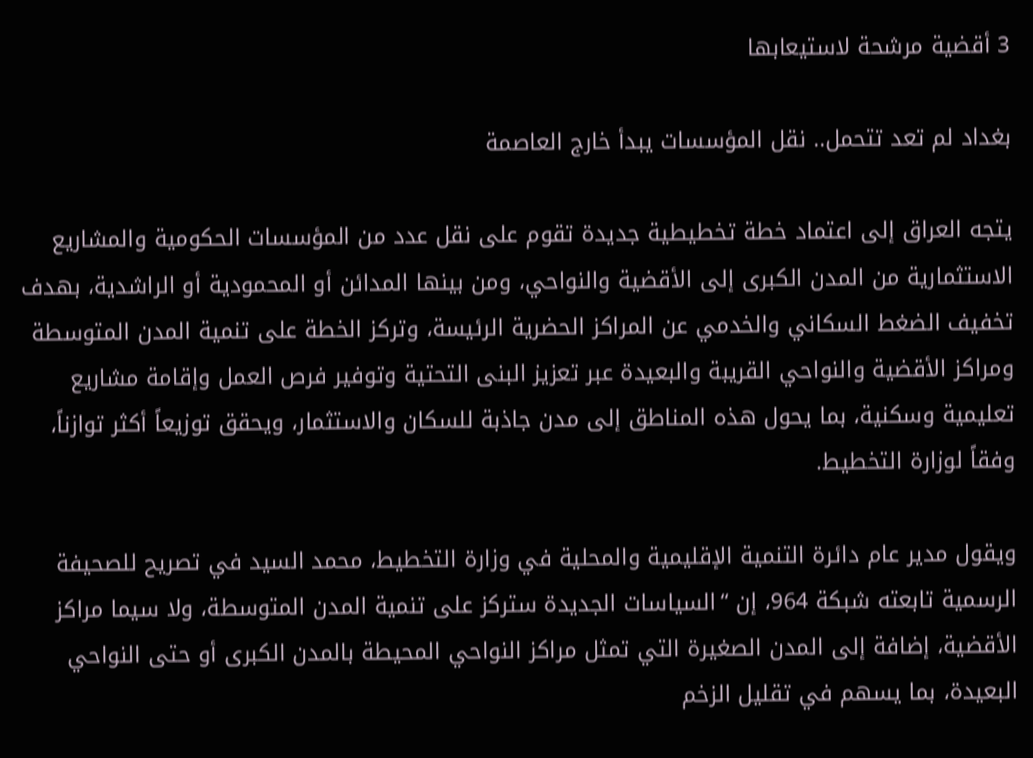3 أقضية مرشحة لاستيعابها

بغداد لم تعد تتحمل.. نقل المؤسسات يبدأ خارج العاصمة

يتجه العراق إلى اعتماد خطة تخطيطية جديدة تقوم على نقل عدد من المؤسسات الحكومية والمشاريع الاستثمارية من المدن الكبرى إلى الأقضية والنواحي، ومن بينها المدائن أو المحمودية أو الراشدية، بهدف تخفيف الضغط السكاني والخدمي عن المراكز الحضرية الرئيسة، وتركز الخطة على تنمية المدن المتوسطة ومراكز الأقضية والنواحي القريبة والبعيدة عبر تعزيز البنى التحتية وتوفير فرص العمل وإقامة مشاريع تعليمية وسكنية، بما يحول هذه المناطق إلى مدن جاذبة للسكان والاستثمار، ويحقق توزيعاً أكثر توازناً، وفقاً لوزارة التخطيط.

ويقول مدير عام دائرة التنمية الإقليمية والمحلية في وزارة التخطيط، محمد السيد في تصريح للصحيفة الرسمية تابعته شبكة 964، إن “السياسات الجديدة ستركز على تنمية المدن المتوسطة، ولا سيما مراكز الأقضية، إضافة إلى المدن الصغيرة التي تمثل مراكز النواحي المحيطة بالمدن الكبرى أو حتى النواحي البعيدة، بما يسهم في تقليل الزخم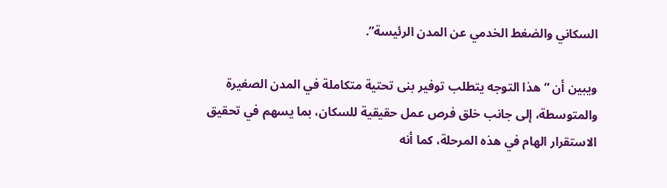السكاني والضغط الخدمي عن المدن الرئيسة”.

ويبين أن “هذا التوجه يتطلب توفير بنى تحتية متكاملة في المدن الصغيرة والمتوسطة، إلى جانب خلق فرص عمل حقيقية للسكان، بما يسهم في تحقيق الاستقرار الهام في هذه المرحلة، كما أنه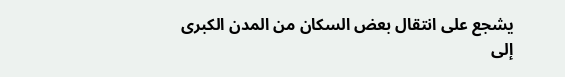يشجع على انتقال بعض السكان من المدن الكبرى إلى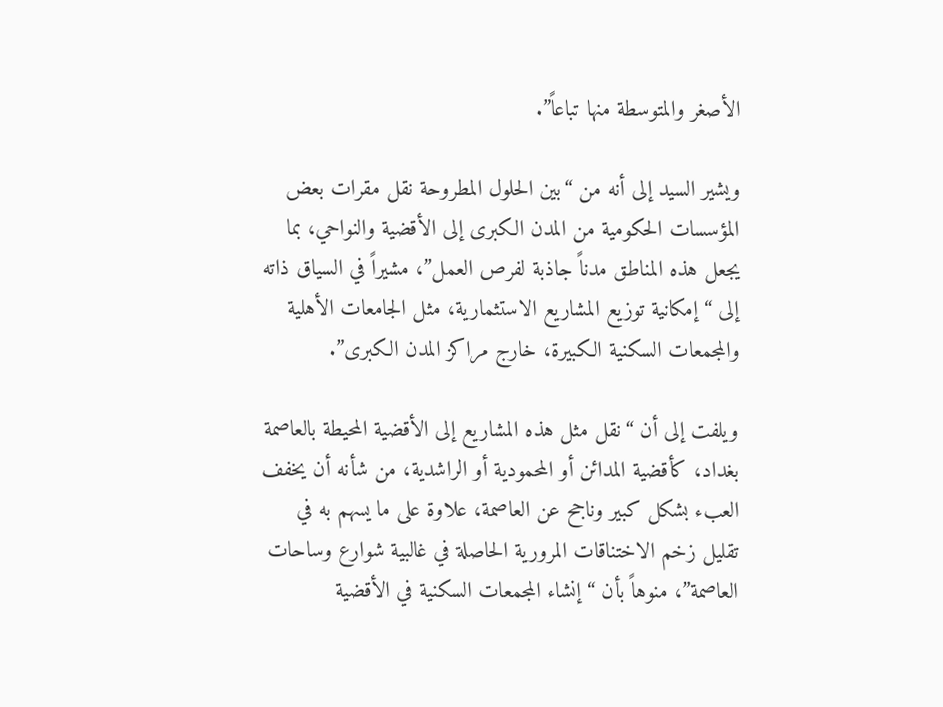الأصغر والمتوسطة منها تباعاً”.

ويشير السيد إلى أنه من “بين الحلول المطروحة نقل مقرات بعض المؤسسات الحكومية من المدن الكبرى إلى الأقضية والنواحي، بما يجعل هذه المناطق مدناً جاذبة لفرص العمل”، مشيراً في السياق ذاته إلى “إمكانية توزيع المشاريع الاستثمارية، مثل الجامعات الأهلية والمجمعات السكنية الكبيرة، خارج مراكز المدن الكبرى”.

ويلفت إلى أن “نقل مثل هذه المشاريع إلى الأقضية المحيطة بالعاصمة بغداد، كأقضية المدائن أو المحمودية أو الراشدية، من شأنه أن يخفف العبء بشكل كبير وناجح عن العاصمة، علاوة على ما يسهم به في تقليل زخم الاختناقات المرورية الحاصلة في غالبية شوارع وساحات العاصمة”، منوهاً بأن “إنشاء المجمعات السكنية في الأقضية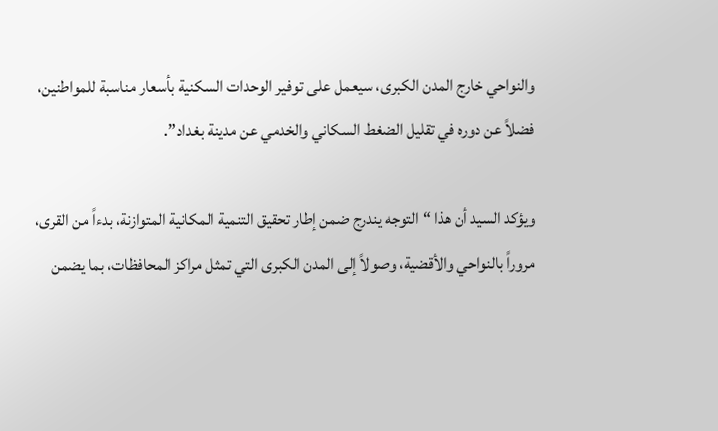والنواحي خارج المدن الكبرى، سيعمل على توفير الوحدات السكنية بأسعار مناسبة للمواطنين، فضلاً عن دوره في تقليل الضغط السكاني والخدمي عن مدينة بغداد”.

ويؤكد السيد أن هذا “التوجه يندرج ضمن إطار تحقيق التنمية المكانية المتوازنة، بدءاً من القرى، مروراً بالنواحي والأقضية، وصولاً إلى المدن الكبرى التي تمثل مراكز المحافظات، بما يضمن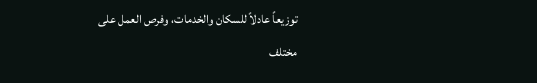توزيعاً عادلاً للسكان والخدمات، وفرص العمل على مختلف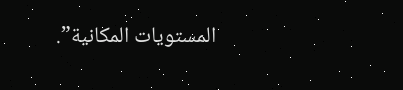المستويات المكانية”.